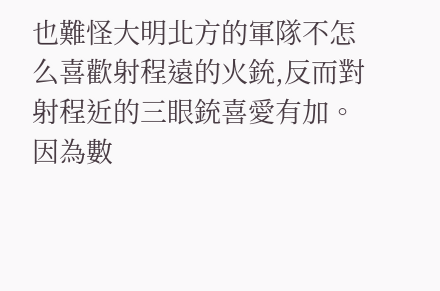也難怪大明北方的軍隊不怎么喜歡射程遠的火銃,反而對射程近的三眼銃喜愛有加。因為數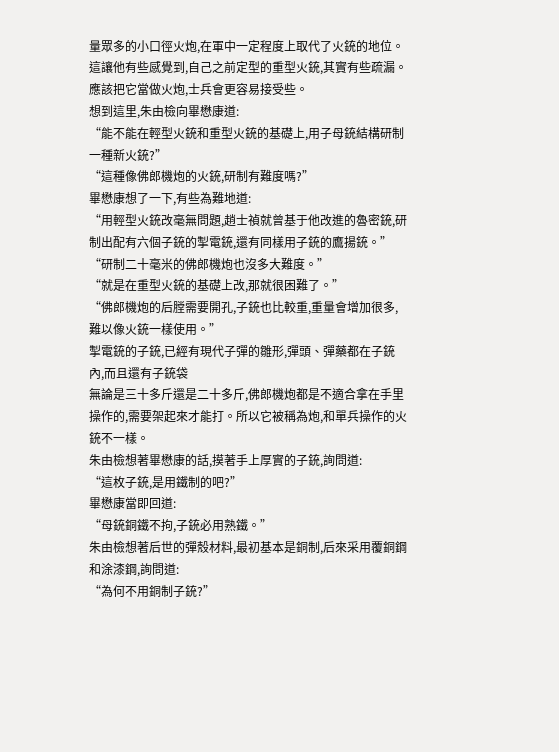量眾多的小口徑火炮,在軍中一定程度上取代了火銃的地位。
這讓他有些感覺到,自己之前定型的重型火銃,其實有些疏漏。應該把它當做火炮,士兵會更容易接受些。
想到這里,朱由檢向畢懋康道:
“能不能在輕型火銃和重型火銃的基礎上,用子母銃結構研制一種新火銃?”
“這種像佛郎機炮的火銃,研制有難度嗎?”
畢懋康想了一下,有些為難地道:
“用輕型火銃改毫無問題,趙士禎就曾基于他改進的魯密銃,研制出配有六個子銃的掣電銃,還有同樣用子銃的鷹揚銃。”
“研制二十毫米的佛郎機炮也沒多大難度。”
“就是在重型火銃的基礎上改,那就很困難了。”
“佛郎機炮的后膛需要開孔,子銃也比較重,重量會增加很多,難以像火銃一樣使用。”
掣電銃的子銃,已經有現代子彈的雛形,彈頭、彈藥都在子銃內,而且還有子銃袋
無論是三十多斤還是二十多斤,佛郎機炮都是不適合拿在手里操作的,需要架起來才能打。所以它被稱為炮,和單兵操作的火銃不一樣。
朱由檢想著畢懋康的話,摸著手上厚實的子銃,詢問道:
“這枚子銃,是用鐵制的吧?”
畢懋康當即回道:
“母銃銅鐵不拘,子銃必用熟鐵。”
朱由檢想著后世的彈殼材料,最初基本是銅制,后來采用覆銅鋼和涂漆鋼,詢問道:
“為何不用銅制子銃?”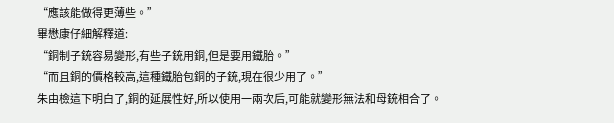“應該能做得更薄些。”
畢懋康仔細解釋道:
“銅制子銃容易變形,有些子銃用銅,但是要用鐵胎。”
“而且銅的價格較高,這種鐵胎包銅的子銃,現在很少用了。”
朱由檢這下明白了,銅的延展性好,所以使用一兩次后,可能就變形無法和母銃相合了。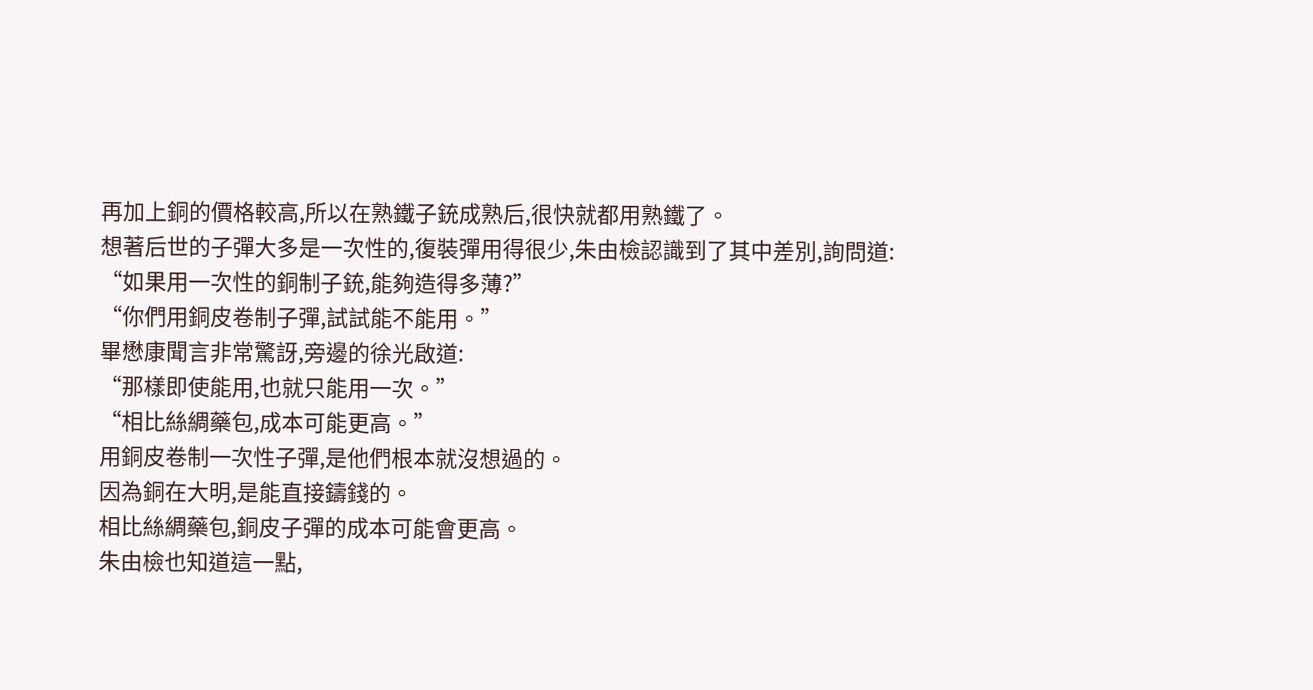再加上銅的價格較高,所以在熟鐵子銃成熟后,很快就都用熟鐵了。
想著后世的子彈大多是一次性的,復裝彈用得很少,朱由檢認識到了其中差別,詢問道:
“如果用一次性的銅制子銃,能夠造得多薄?”
“你們用銅皮卷制子彈,試試能不能用。”
畢懋康聞言非常驚訝,旁邊的徐光啟道:
“那樣即使能用,也就只能用一次。”
“相比絲綢藥包,成本可能更高。”
用銅皮卷制一次性子彈,是他們根本就沒想過的。
因為銅在大明,是能直接鑄錢的。
相比絲綢藥包,銅皮子彈的成本可能會更高。
朱由檢也知道這一點,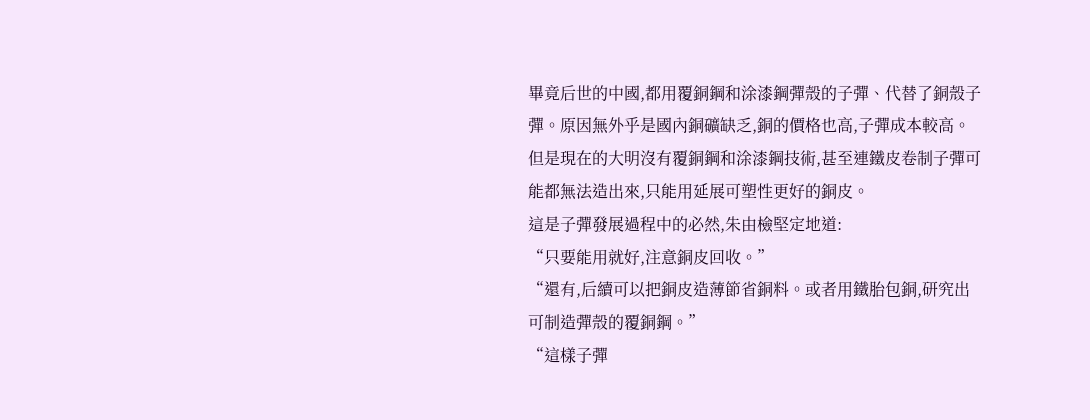畢竟后世的中國,都用覆銅鋼和涂漆鋼彈殼的子彈、代替了銅殼子彈。原因無外乎是國內銅礦缺乏,銅的價格也高,子彈成本較高。
但是現在的大明沒有覆銅鋼和涂漆鋼技術,甚至連鐵皮卷制子彈可能都無法造出來,只能用延展可塑性更好的銅皮。
這是子彈發展過程中的必然,朱由檢堅定地道:
“只要能用就好,注意銅皮回收。”
“還有,后續可以把銅皮造薄節省銅料。或者用鐵胎包銅,研究出可制造彈殼的覆銅鋼。”
“這樣子彈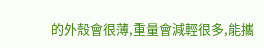的外殼會很薄,重量會減輕很多,能攜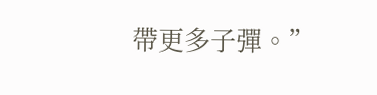帶更多子彈。”